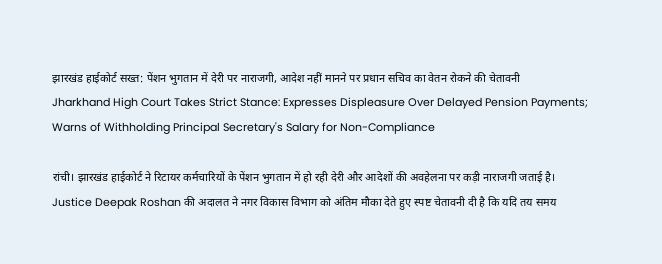झारखंड हाईकोर्ट सख्त: पेंशन भुगतान में देरी पर नाराजगी, आदेश नहीं मानने पर प्रधान सचिव का वेतन रोकने की चेतावनी
Jharkhand High Court Takes Strict Stance: Expresses Displeasure Over Delayed Pension Payments; Warns of Withholding Principal Secretary's Salary for Non-Compliance

रांची। झारखंड हाईकोर्ट ने रिटायर कर्मचारियों के पेंशन भुगतान में हो रही देरी और आदेशों की अवहेलना पर कड़ी नाराजगी जताई है। Justice Deepak Roshan की अदालत ने नगर विकास विभाग को अंतिम मौका देते हुए स्पष्ट चेतावनी दी है कि यदि तय समय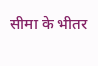सीमा के भीतर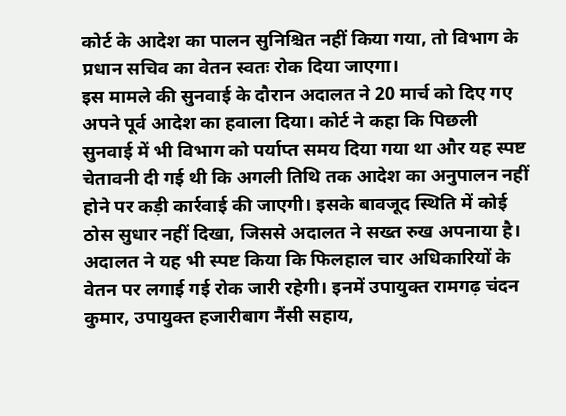कोर्ट के आदेश का पालन सुनिश्चित नहीं किया गया, तो विभाग के प्रधान सचिव का वेतन स्वतः रोक दिया जाएगा।
इस मामले की सुनवाई के दौरान अदालत ने 20 मार्च को दिए गए अपने पूर्व आदेश का हवाला दिया। कोर्ट ने कहा कि पिछली सुनवाई में भी विभाग को पर्याप्त समय दिया गया था और यह स्पष्ट चेतावनी दी गई थी कि अगली तिथि तक आदेश का अनुपालन नहीं होने पर कड़ी कार्रवाई की जाएगी। इसके बावजूद स्थिति में कोई ठोस सुधार नहीं दिखा, जिससे अदालत ने सख्त रुख अपनाया है।
अदालत ने यह भी स्पष्ट किया कि फिलहाल चार अधिकारियों के वेतन पर लगाई गई रोक जारी रहेगी। इनमें उपायुक्त रामगढ़ चंदन कुमार, उपायुक्त हजारीबाग नैंसी सहाय,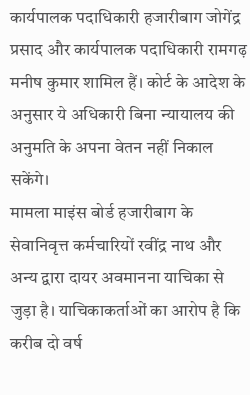कार्यपालक पदाधिकारी हजारीबाग जोगेंद्र प्रसाद और कार्यपालक पदाधिकारी रामगढ़ मनीष कुमार शामिल हैं। कोर्ट के आदेश के अनुसार ये अधिकारी बिना न्यायालय की अनुमति के अपना वेतन नहीं निकाल सकेंगे।
मामला माइंस बोर्ड हजारीबाग के सेवानिवृत्त कर्मचारियों रवींद्र नाथ और अन्य द्वारा दायर अवमानना याचिका से जुड़ा है। याचिकाकर्ताओं का आरोप है कि करीब दो वर्ष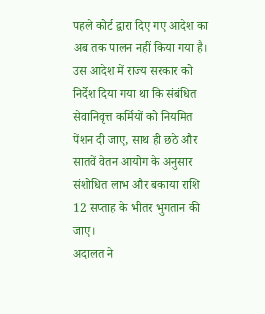पहले कोर्ट द्वारा दिए गए आदेश का अब तक पालन नहीं किया गया है। उस आदेश में राज्य सरकार को निर्देश दिया गया था कि संबंधित सेवानिवृत्त कर्मियों को नियमित पेंशन दी जाए, साथ ही छठे और सातवें वेतन आयोग के अनुसार संशोधित लाभ और बकाया राशि 12 सप्ताह के भीतर भुगतान की जाए।
अदालत ने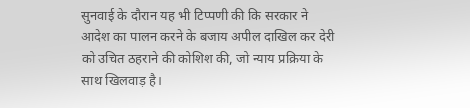सुनवाई के दौरान यह भी टिप्पणी की कि सरकार ने आदेश का पालन करने के बजाय अपील दाखिल कर देरी को उचित ठहराने की कोशिश की, जो न्याय प्रक्रिया के साथ खिलवाड़ है।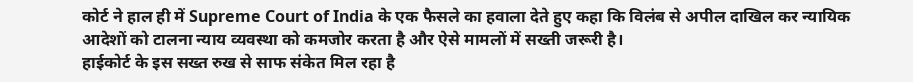कोर्ट ने हाल ही में Supreme Court of India के एक फैसले का हवाला देते हुए कहा कि विलंब से अपील दाखिल कर न्यायिक आदेशों को टालना न्याय व्यवस्था को कमजोर करता है और ऐसे मामलों में सख्ती जरूरी है।
हाईकोर्ट के इस सख्त रुख से साफ संकेत मिल रहा है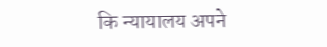कि न्यायालय अपने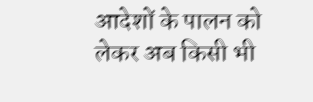आदेशों के पालन को लेकर अब किसी भी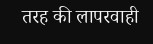तरह की लापरवाही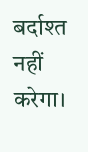बर्दाश्त नहीं करेगा।